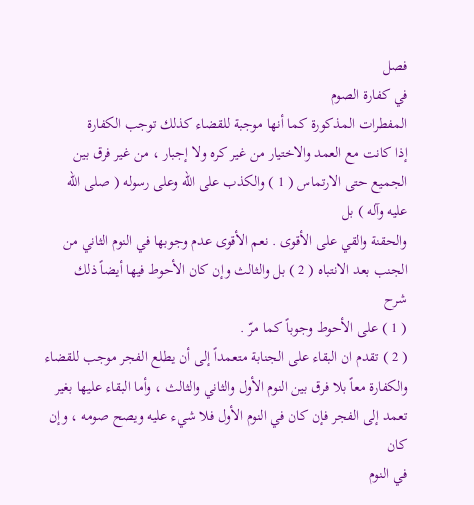فصل
في كفارة الصوم
المفطرات المذكورة كما أنها موجبة للقضاء كذلك توجب الكفارة
إذا كانت مع العمد والاختيار من غير كره ولا إجبار ، من غير فرق بين
الجميع حتى الارتماس ( 1 ) والكذب على الله وعلى رسوله ( صلى الله عليه وآله ) بل
والحقنة والقي على الأقوى . نعم الأقوى عدم وجوبها في النوم الثاني من
الجنب بعد الانتباه ( 2 ) بل والثالث وإن كان الأحوط فيها أيضاً ذلك
شرح
( 1 ) على الأحوط وجوباً كما مرّ .
( 2 ) تقدم ان البقاء على الجنابة متعمداً إلى أن يطلع الفجر موجب للقضاء
والكفارة معاً بلا فرق بين النوم الأول والثاني والثالث ، وأما البقاء عليها بغير
تعمد إلى الفجر فإن كان في النوم الأول فلا شيء عليه ويصح صومه ، وإن كان
في النوم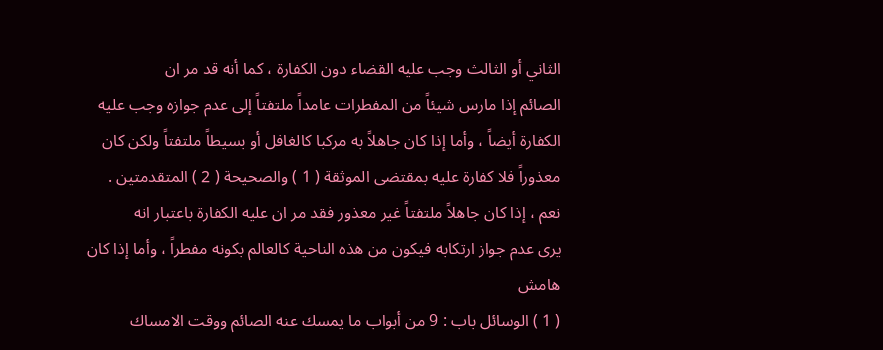الثاني أو الثالث وجب عليه القضاء دون الكفارة ، كما أنه قد مر ان
الصائم إذا مارس شيئاً من المفطرات عامداً ملتفتاً إلى عدم جوازه وجب عليه
الكفارة أيضاً ، وأما إذا كان جاهلاً به مركبا كالغافل أو بسيطاً ملتفتاً ولكن كان
معذوراً فلا كفارة عليه بمقتضى الموثقة ( 1 ) والصحيحة ( 2 ) المتقدمتين .
نعم ، إذا كان جاهلاً ملتفتاً غير معذور فقد مر ان عليه الكفارة باعتبار انه
يرى عدم جواز ارتكابه فيكون من هذه الناحية كالعالم بكونه مفطراً ، وأما إذا كان
هامش
( 1 ) الوسائل باب : 9 من أبواب ما يمسك عنه الصائم ووقت الامساك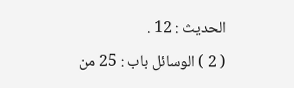الحديث : 12 .
( 2 ) الوسائل باب : 25 من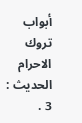أبواب تروك الاحرام الحديث : 3 .